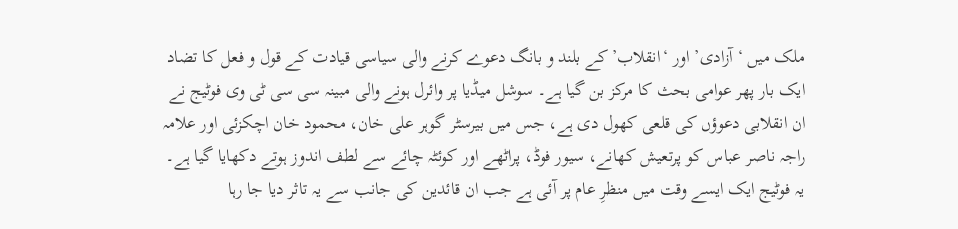ملک میں ‘آزادی’ اور ‘انقلاب’ کے بلند و بانگ دعوے کرنے والی سیاسی قیادت کے قول و فعل کا تضاد ایک بار پھر عوامی بحث کا مرکز بن گیا ہے۔ سوشل میڈیا پر وائرل ہونے والی مبینہ سی سی ٹی وی فوٹیج نے ان انقلابی دعوؤں کی قلعی کھول دی ہے، جس میں بیرسٹر گوہر علی خان، محمود خان اچکزئی اور علامہ راجہ ناصر عباس کو پرتعیش کھانے، سیور فوڈ، پراٹھے اور کوئٹہ چائے سے لطف اندوز ہوتے دکھایا گیا ہے۔
یہ فوٹیج ایک ایسے وقت میں منظرِ عام پر آئی ہے جب ان قائدین کی جانب سے یہ تاثر دیا جا رہا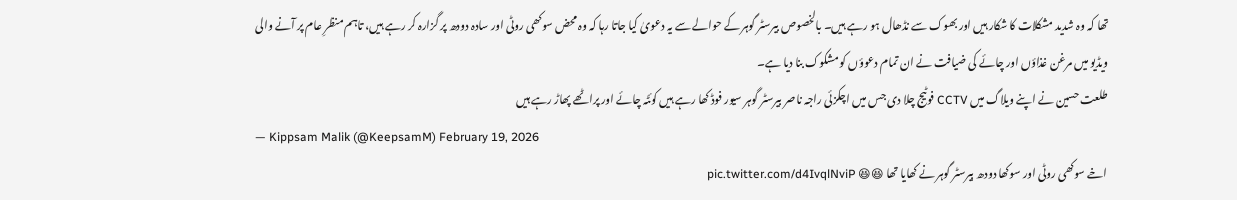تھا کہ وہ شدید مشکلات کا شکار ہیں اور بھوک سے نڈھال ہو رہے ہیں۔ بالخصوص بیرسٹر گوہر کے حوالے سے یہ دعویٰ کیا جاتا رہا کہ وہ محض سوکھی روٹی اور سادہ دودھ پر گزارہ کر رہے ہیں، تاہم منظرِ عام پر آنے والی ویڈیو میں مرغن غذاؤں اور چائے کی ضیافت نے ان تمام دعوؤں کو مشکوک بنا دیا ہے۔
طلعت حسین نے اپنے ویلاگ میں CCTV فوٹیج چلا دی جس میں اچکزئی راجہ ناصر بیرسٹر گوہر سیور فوڈ کھا رہے ہیں کوئٹہ چائے اور پراٹھے پھاڑ رہے ہیں
— Kippsam Malik (@KeepsamM) February 19, 2026
اخے سوکھی روٹی اور سوکھا دودھ بیرسٹر گوہر نے کھایا تھا 😆😆 pic.twitter.com/d4IvqlNviP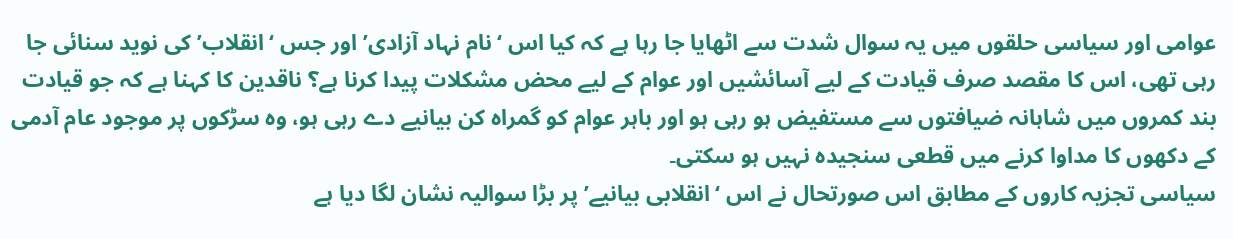عوامی اور سیاسی حلقوں میں یہ سوال شدت سے اٹھایا جا رہا ہے کہ کیا اس ‘نام نہاد آزادی’ اور جس ‘انقلاب’ کی نوید سنائی جا رہی تھی، اس کا مقصد صرف قیادت کے لیے آسائشیں اور عوام کے لیے محض مشکلات پیدا کرنا ہے؟ ناقدین کا کہنا ہے کہ جو قیادت بند کمروں میں شاہانہ ضیافتوں سے مستفیض ہو رہی ہو اور باہر عوام کو گمراہ کن بیانیے دے رہی ہو، وہ سڑکوں پر موجود عام آدمی کے دکھوں کا مداوا کرنے میں قطعی سنجیدہ نہیں ہو سکتی۔
سیاسی تجزیہ کاروں کے مطابق اس صورتحال نے اس ‘انقلابی بیانیے’ پر بڑا سوالیہ نشان لگا دیا ہے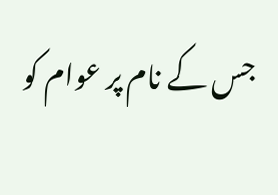جس کے نام پر عوام کو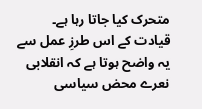متحرک کیا جاتا رہا ہے۔ قیادت کے اس طرزِ عمل سے یہ واضح ہوتا ہے کہ انقلابی نعرے محض سیاسی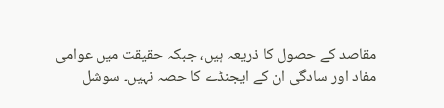مقاصد کے حصول کا ذریعہ ہیں، جبکہ حقیقت میں عوامی مفاد اور سادگی ان کے ایجنڈے کا حصہ نہیں۔ سوشل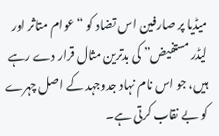میڈیا پر صارفین اس تضاد کو “عوام متاثر اور لیڈر مستفیض” کی بدترین مثال قرار دے رہے ہیں، جو اس نام نہاد جدوجہد کے اصل چہرے کو بے نقاب کرتی ہے۔